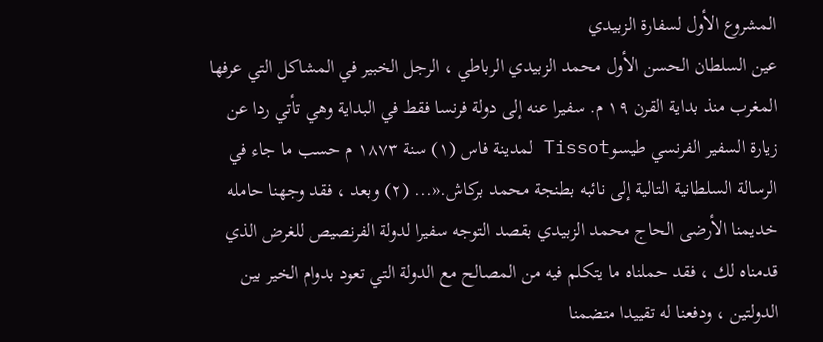المشروع الأول لسفارة الزبيدي
عين السلطان الحسن الأول محمد الزبيدي الرباطي ، الرجل الخبير في المشاكل التي عرفها المغرب منذ بداية القرن ١٩ م. سفيرا عنه إلى دولة فرنسا فقط في البداية وهي تأتي ردا عن زيارة السفير الفرنسي طيسوTissot لمدينة فاس (١) سنة ١٨٧٣ م حسب ما جاء في الرسالة السلطانية التالية إلى نائبه بطنجة محمد بركاش.«... (٢) وبعد ، فقد وجهنا حامله خديمنا الأرضى الحاج محمد الزبيدي بقصد التوجه سفيرا لدولة الفرنصيص للغرض الذي قدمناه لك ، فقد حملناه ما يتكلم فيه من المصالح مع الدولة التي تعود بدوام الخير بين الدولتين ، ودفعنا له تقييدا متضمنا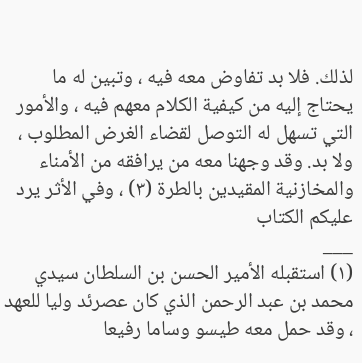لذلك. فلا بد تفاوض معه فيه ، وتبين له ما يحتاج إليه من كيفية الكلام معهم فيه ، والأمور التي تسهل له التوصل لقضاء الغرض المطلوب ، ولا بد. وقد وجهنا معه من يرافقه من الأمناء والمخازنية المقيدين بالطرة (٣) ، وفي الأثر يرد عليكم الكتاب
___
(١) استقبله الأمير الحسن بن السلطان سيدي محمد بن عبد الرحمن الذي كان عصرئد وليا للعهد ، وقد حمل معه طيسو وساما رفيعا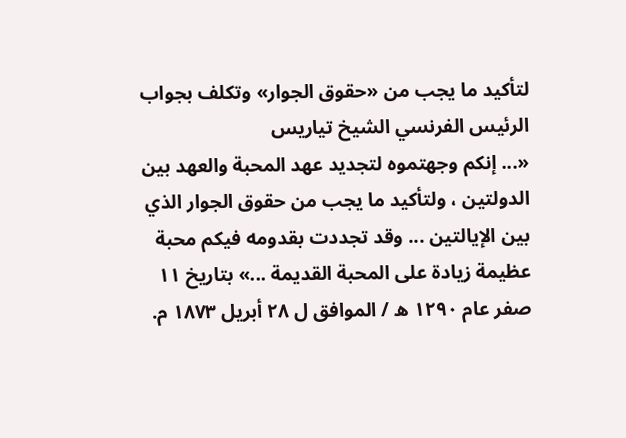لتأكيد ما يجب من «حقوق الجوار» وتكلف بجواب الرئيس الفرنسي الشيخ تياريس
«... إنكم وجهتموه لتجديد عهد المحبة والعهد بين الدولتين ، ولتأكيد ما يجب من حقوق الجوار الذي بين الإيالتين ... وقد تجددت بقدومه فيكم محبة عظيمة زيادة على المحبة القديمة ...» بتاريخ ١١ صفر عام ١٢٩٠ ه / الموافق ل ٢٨ أبريل ١٨٧٣ م.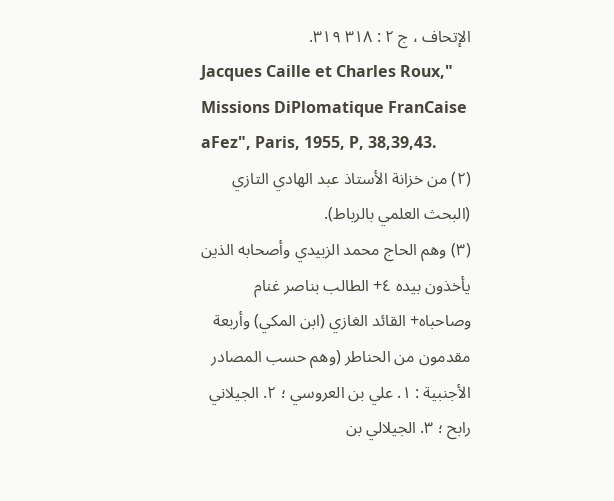الإتحاف ، ج ٢ : ٣١٨ ٣١٩.
Jacques Caille et Charles Roux," Missions DiPlomatique FranCaise aFez", Paris, 1955, P, 38,39,43.
(٢) من خزانة الأستاذ عبد الهادي التازي (البحث العلمي بالرباط).
(٣) وهم الحاج محمد الزبيدي وأصحابه الذين يأخذون بيده ٤+ الطالب بناصر غنام وصاحباه+ القائد الغازي (ابن المكي) وأربعة مقدمون من الحناطر (وهم حسب المصادر الأجنبية : ١. علي بن العروسي ؛ ٢. الجيلاني رابح ؛ ٣. الجيلالي بن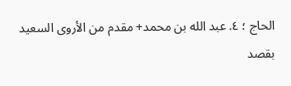الحاج ؛ ٤. عبد الله بن محمد+ مقدم من الأروى السعيد بقصد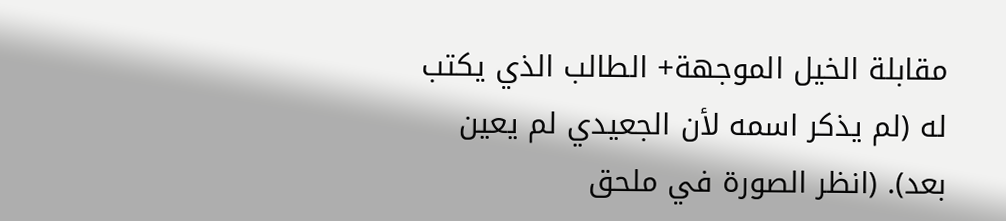مقابلة الخيل الموجهة+ الطالب الذي يكتب له (لم يذكر اسمه لأن الجعيدي لم يعين بعد). (انظر الصورة في ملحق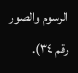الرسوم والصور رقم ٣٤).